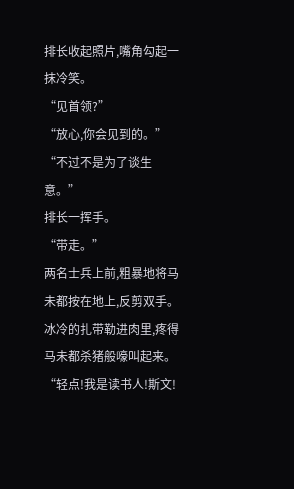排长收起照片,嘴角勾起一抹冷笑。
“见首领?”
“放心,你会见到的。”
“不过不是为了谈生意。”
排长一挥手。
“带走。”
两名士兵上前,粗暴地将马未都按在地上,反剪双手。
冰冷的扎带勒进肉里,疼得马未都杀猪般嚎叫起来。
“轻点!我是读书人!斯文!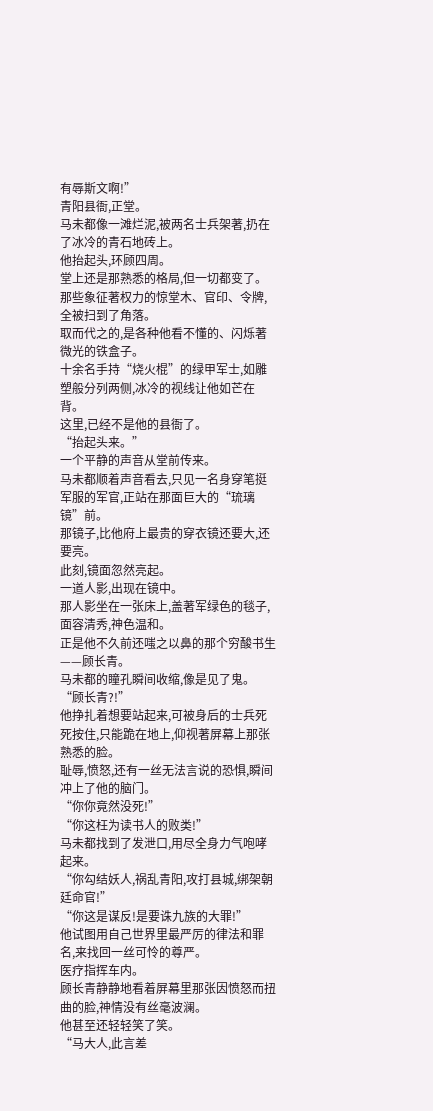有辱斯文啊!”
青阳县衙,正堂。
马未都像一滩烂泥,被两名士兵架著,扔在了冰冷的青石地砖上。
他抬起头,环顾四周。
堂上还是那熟悉的格局,但一切都变了。
那些象征著权力的惊堂木、官印、令牌,全被扫到了角落。
取而代之的,是各种他看不懂的、闪烁著微光的铁盒子。
十余名手持“烧火棍”的绿甲军士,如雕塑般分列两侧,冰冷的视线让他如芒在背。
这里,已经不是他的县衙了。
“抬起头来。”
一个平静的声音从堂前传来。
马未都顺着声音看去,只见一名身穿笔挺军服的军官,正站在那面巨大的“琉璃镜”前。
那镜子,比他府上最贵的穿衣镜还要大,还要亮。
此刻,镜面忽然亮起。
一道人影,出现在镜中。
那人影坐在一张床上,盖著军绿色的毯子,面容清秀,神色温和。
正是他不久前还嗤之以鼻的那个穷酸书生——顾长青。
马未都的瞳孔瞬间收缩,像是见了鬼。
“顾长青?!”
他挣扎着想要站起来,可被身后的士兵死死按住,只能跪在地上,仰视著屏幕上那张熟悉的脸。
耻辱,愤怒,还有一丝无法言说的恐惧,瞬间冲上了他的脑门。
“你你竟然没死!”
“你这枉为读书人的败类!”
马未都找到了发泄口,用尽全身力气咆哮起来。
“你勾结妖人,祸乱青阳,攻打县城,绑架朝廷命官!”
“你这是谋反!是要诛九族的大罪!”
他试图用自己世界里最严厉的律法和罪名,来找回一丝可怜的尊严。
医疗指挥车内。
顾长青静静地看着屏幕里那张因愤怒而扭曲的脸,神情没有丝毫波澜。
他甚至还轻轻笑了笑。
“马大人,此言差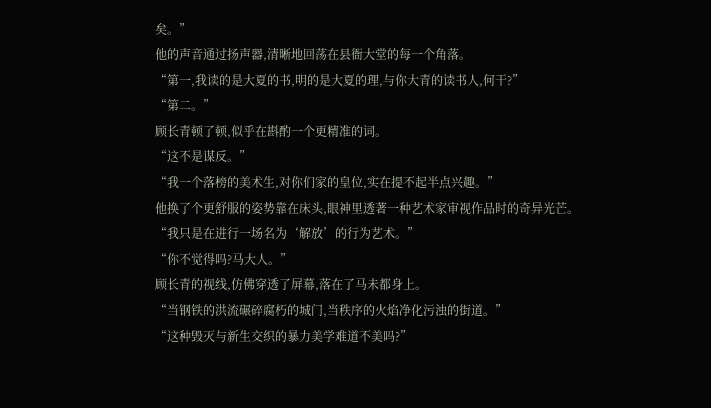矣。”
他的声音通过扬声器,清晰地回荡在县衙大堂的每一个角落。
“第一,我读的是大夏的书,明的是大夏的理,与你大青的读书人,何干?”
“第二。”
顾长青顿了顿,似乎在斟酌一个更精准的词。
“这不是谋反。”
“我一个落榜的美术生,对你们家的皇位,实在提不起半点兴趣。”
他换了个更舒服的姿势靠在床头,眼神里透著一种艺术家审视作品时的奇异光芒。
“我只是在进行一场名为‘解放’的行为艺术。”
“你不觉得吗?马大人。”
顾长青的视线,仿佛穿透了屏幕,落在了马未都身上。
“当钢铁的洪流碾碎腐朽的城门,当秩序的火焰净化污浊的街道。”
“这种毁灭与新生交织的暴力美学难道不美吗?”